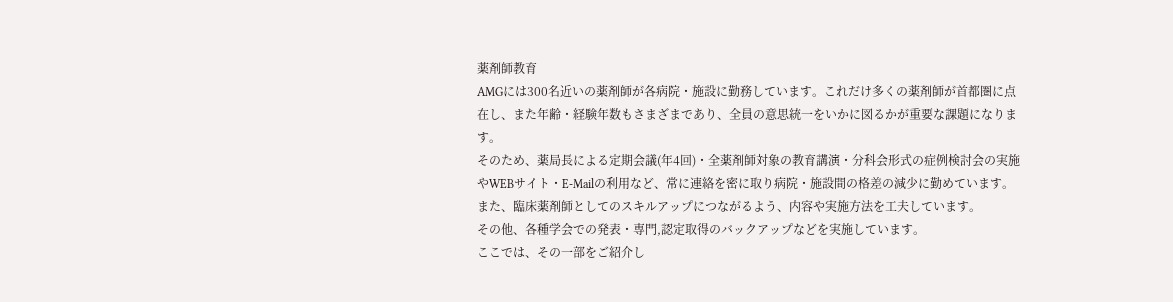薬剤師教育
AMGには300名近いの薬剤師が各病院・施設に勤務しています。これだけ多くの薬剤師が首都圏に点在し、また年齢・経験年数もさまざまであり、全員の意思統一をいかに図るかが重要な課題になります。
そのため、薬局長による定期会議(年4回)・全薬剤師対象の教育講演・分科会形式の症例検討会の実施やWEBサイト・E-Mailの利用など、常に連絡を密に取り病院・施設間の格差の減少に勤めています。
また、臨床薬剤師としてのスキルアップにつながるよう、内容や実施方法を工夫しています。
その他、各種学会での発表・専門,認定取得のバックアップなどを実施しています。
ここでは、その一部をご紹介し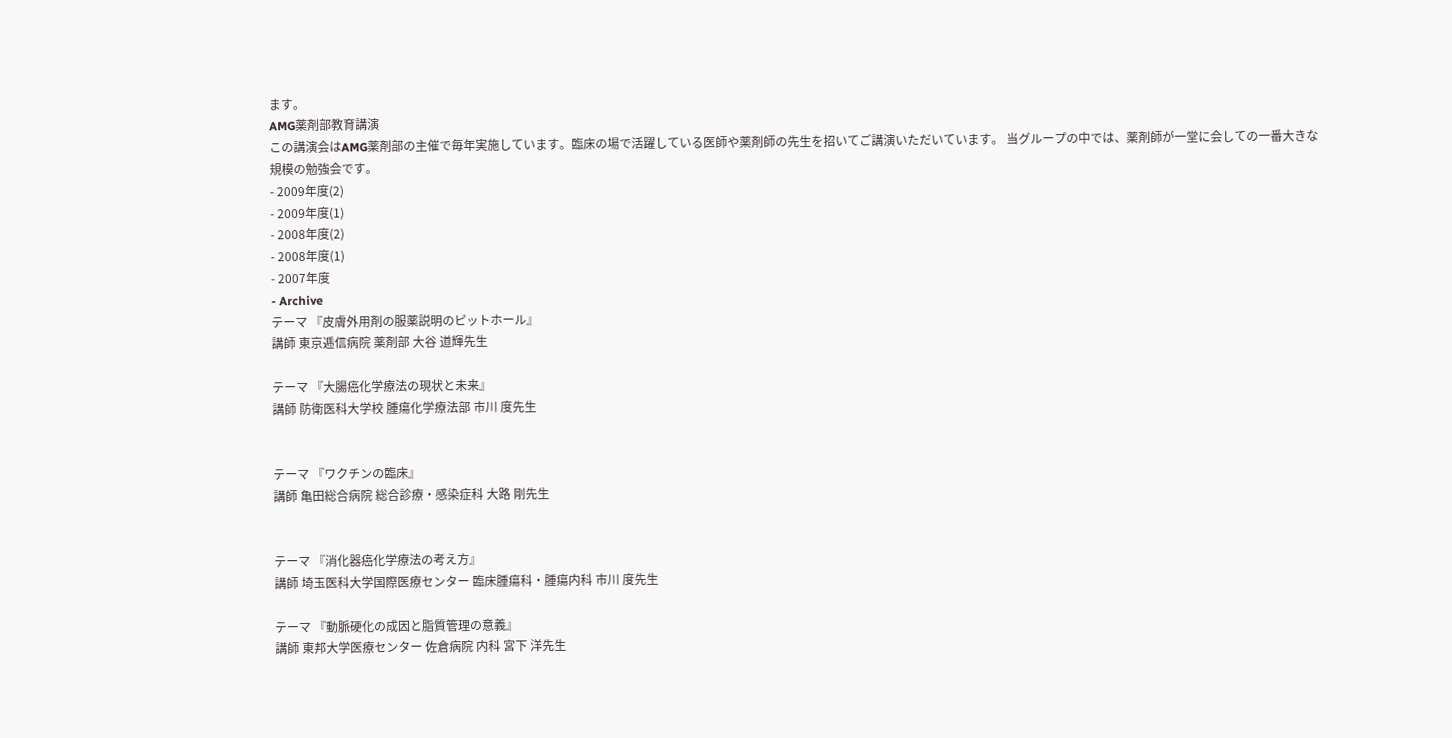ます。
AMG薬剤部教育講演
この講演会はAMG薬剤部の主催で毎年実施しています。臨床の場で活躍している医師や薬剤師の先生を招いてご講演いただいています。 当グループの中では、薬剤師が一堂に会しての一番大きな規模の勉強会です。
- 2009年度(2)
- 2009年度(1)
- 2008年度(2)
- 2008年度(1)
- 2007年度
- Archive
テーマ 『皮膚外用剤の服薬説明のピットホール』
講師 東京逓信病院 薬剤部 大谷 道輝先生

テーマ 『大腸癌化学療法の現状と未来』
講師 防衛医科大学校 腫瘍化学療法部 市川 度先生


テーマ 『ワクチンの臨床』
講師 亀田総合病院 総合診療・感染症科 大路 剛先生


テーマ 『消化器癌化学療法の考え方』
講師 埼玉医科大学国際医療センター 臨床腫瘍科・腫瘍内科 市川 度先生

テーマ 『動脈硬化の成因と脂質管理の意義』
講師 東邦大学医療センター 佐倉病院 内科 宮下 洋先生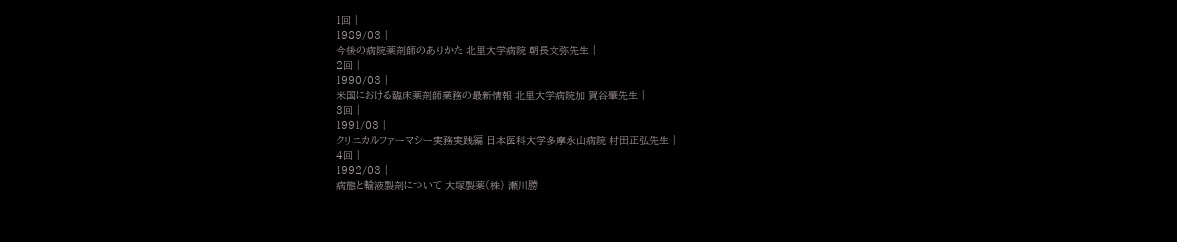1回 |
1989/03 |
今後の病院薬剤師のありかた 北里大学病院 朝長文弥先生 |
2回 |
1990/03 |
米国における臨床薬剤師業務の最新情報 北里大学病院加 賀谷肇先生 |
3回 |
1991/03 |
クリニカルファーマシー実務実践編 日本医科大学多摩永山病院 村田正弘先生 |
4回 |
1992/03 |
病態と輸液製剤について 大塚製薬(株) 瀬川勝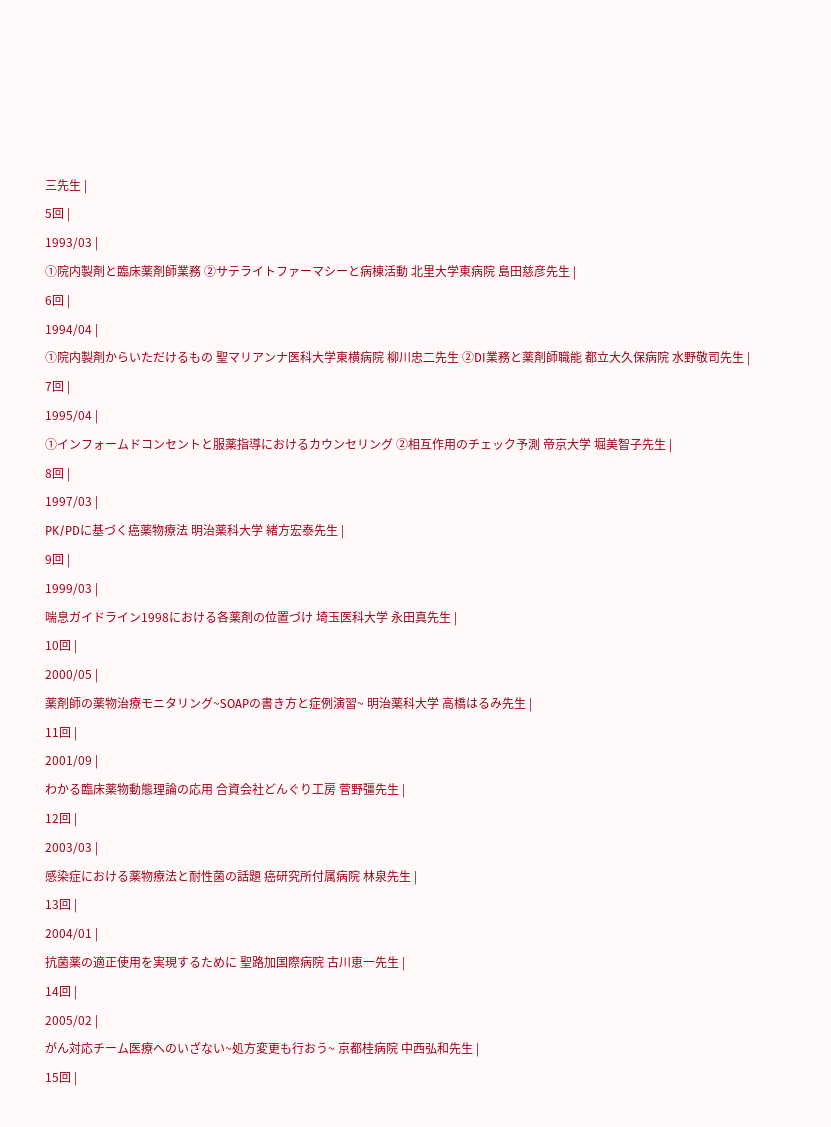三先生 |
5回 |
1993/03 |
①院内製剤と臨床薬剤師業務 ②サテライトファーマシーと病棟活動 北里大学東病院 島田慈彦先生 |
6回 |
1994/04 |
①院内製剤からいただけるもの 聖マリアンナ医科大学東横病院 柳川忠二先生 ②DI業務と薬剤師職能 都立大久保病院 水野敬司先生 |
7回 |
1995/04 |
①インフォームドコンセントと服薬指導におけるカウンセリング ②相互作用のチェック予測 帝京大学 堀美智子先生 |
8回 |
1997/03 |
PK/PDに基づく癌薬物療法 明治薬科大学 緒方宏泰先生 |
9回 |
1999/03 |
喘息ガイドライン1998における各薬剤の位置づけ 埼玉医科大学 永田真先生 |
10回 |
2000/05 |
薬剤師の薬物治療モニタリング~SOAPの書き方と症例演習~ 明治薬科大学 高橋はるみ先生 |
11回 |
2001/09 |
わかる臨床薬物動態理論の応用 合資会社どんぐり工房 菅野彊先生 |
12回 |
2003/03 |
感染症における薬物療法と耐性菌の話題 癌研究所付属病院 林泉先生 |
13回 |
2004/01 |
抗菌薬の適正使用を実現するために 聖路加国際病院 古川恵一先生 |
14回 |
2005/02 |
がん対応チーム医療へのいざない~処方変更も行おう~ 京都桂病院 中西弘和先生 |
15回 |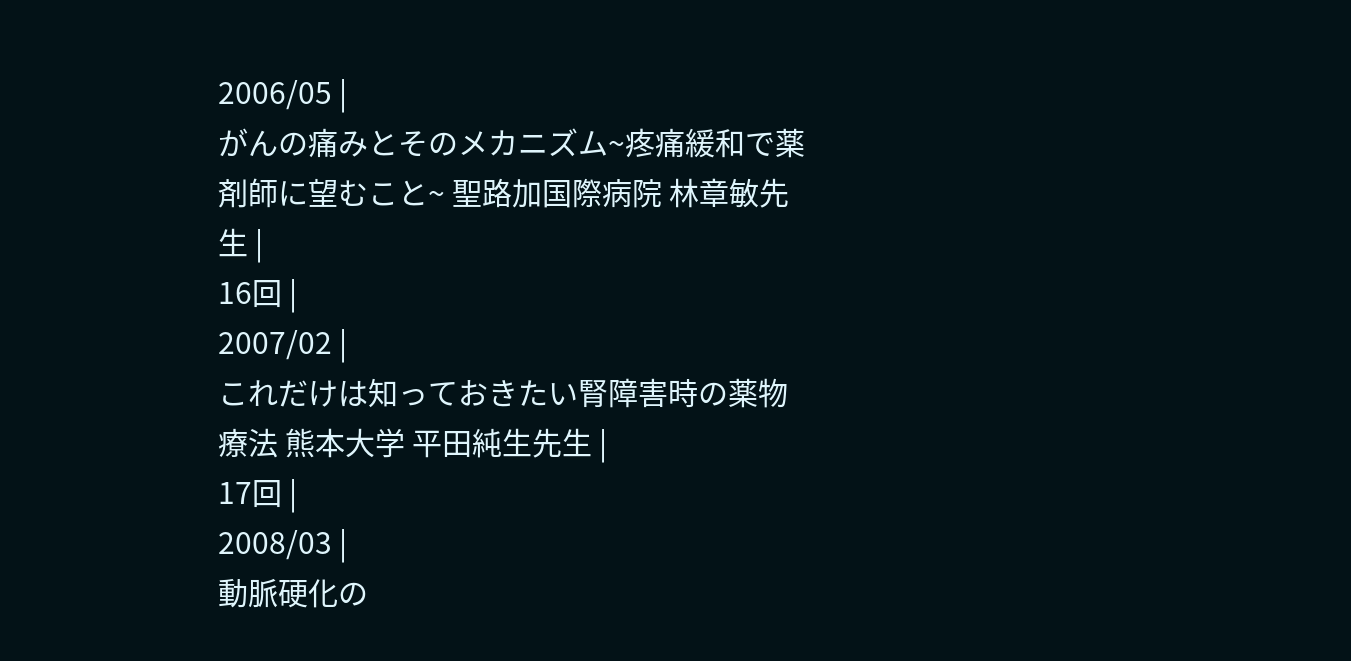2006/05 |
がんの痛みとそのメカニズム~疼痛緩和で薬剤師に望むこと~ 聖路加国際病院 林章敏先生 |
16回 |
2007/02 |
これだけは知っておきたい腎障害時の薬物療法 熊本大学 平田純生先生 |
17回 |
2008/03 |
動脈硬化の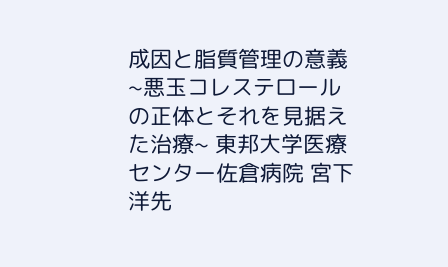成因と脂質管理の意義~悪玉コレステロールの正体とそれを見据えた治療~ 東邦大学医療センター佐倉病院 宮下洋先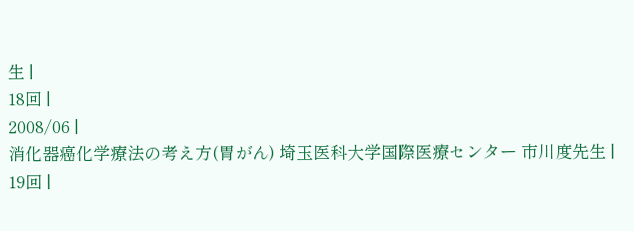生 |
18回 |
2008/06 |
消化器癌化学療法の考え方(胃がん) 埼玉医科大学国際医療センター 市川度先生 |
19回 |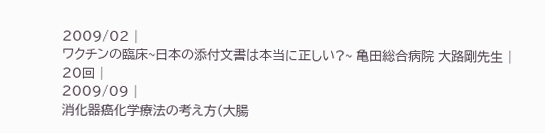2009/02 |
ワクチンの臨床~日本の添付文書は本当に正しい?~ 亀田総合病院 大路剛先生 |
20回 |
2009/09 |
消化器癌化学療法の考え方(大腸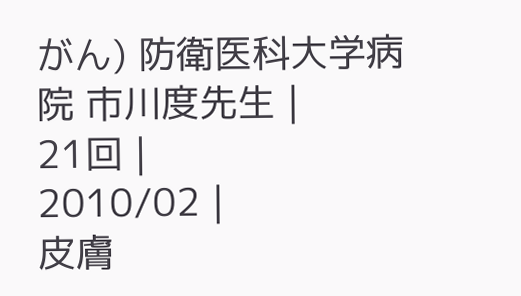がん) 防衛医科大学病院 市川度先生 |
21回 |
2010/02 |
皮膚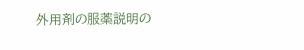外用剤の服薬説明の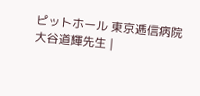ピットホール 東京逓信病院 大谷道輝先生 |